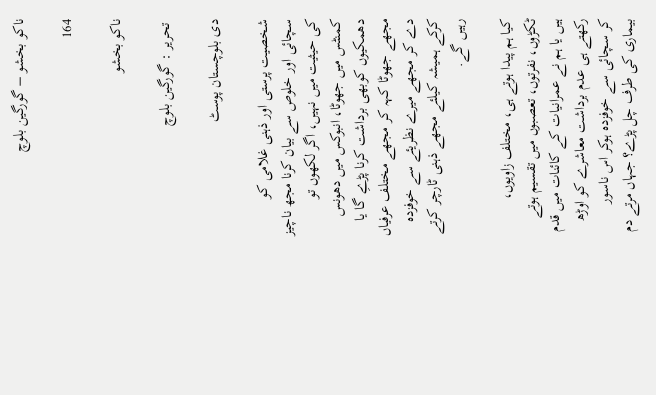ناکو بخشو – گورگین بلوچ

164

ناکو بخشو

 تحریر : گورگین بلوچ

دی بلوچستان پوسٹ

شخصیت پرستی اور ذہنی غلامی کو سچائی اور خلوص سے بیان کرنا مجھ ناچیز کی حیثیت میں نہیں، اگر لکهوں تو کمنٹس میں جهوٹا، انبوکس میں دهونس دهمکیوں کوبهی برداشت کرنا پڑےِ گا یا مجهے جهوٹا کہہ کر مجهے مختلف عرفیاں دے کر مجهے میرے نظریئے سے خوفزده کرکے ہمیشہ کیلئے مجهے ذہنی ٹارچر کرتے رہیں گے.

کیا ہم پیدا ہوتے ہی، مختلف زاویوں، ٹکڑوں، نفرتوں، تعصبوں میں تقسیم ہوتے ہیں یا ہم نے عمرانیات کے کائنات میں قدم رکهتے ہی عدم برداشت معاشرے کو اوڑھ کر سچائی سے خوفزده ہوکر اس ناسور بیماری کی طرف چل پڑے؟ جہاں مرتے دم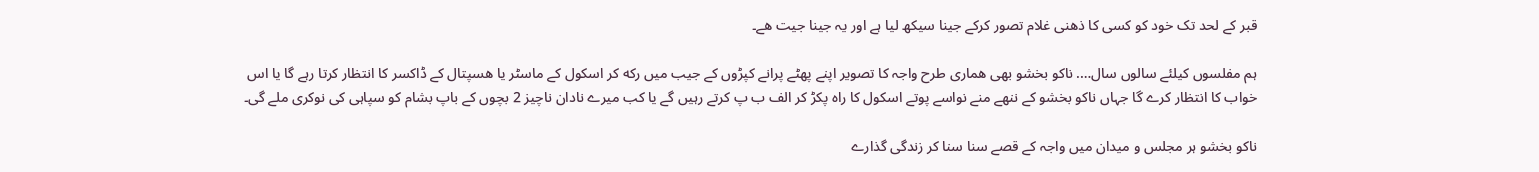قبر کے لحد تک خود کو کسی کا ذهنی غلام تصور کرکے جینا سیکھ لیا ہے اور یہ جینا جیت هے۔

ہم مفلسوں کیلئے سالوں سال…. ناکو بخشو بهی هماری طرح واجہ کا تصویر اپنے پهٹے پرانے کپڑوں کے جیب میں رکه کر اسکول کے ماسٹر یا هسپتال کے ڈاکسر کا انتظار کرتا رہے گا یا اس خواب کا انتظار کرے گا جہاں ناکو بخشو کے ننھے منے نواسے پوتے اسکول کا راه پکڑ کر الف ب پ کرتے رہیں گے یا کب میرے نادان ناچیز 2 بچوں کے باپ بشام کو سپاہی کی نوکری ملے گی۔

ناکو بخشو ہر مجلس و میدان میں واجہ کے قصے سنا سنا کر زندگی گذارے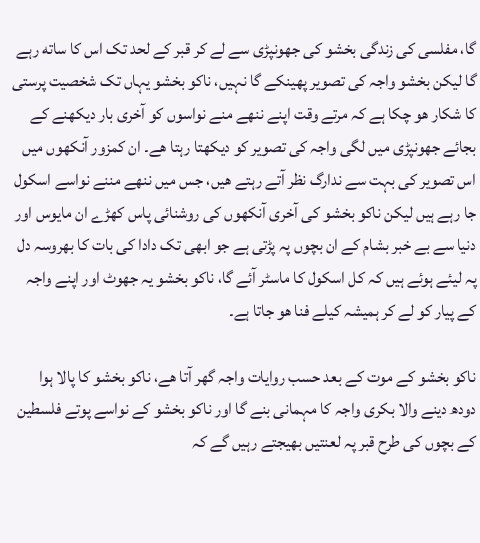گا، مفلسی کی زندگی بخشو کی جهونپڑی سے لے کر قبر کے لحد تک اس کا ساته رہے گا لیکن بخشو واجہ کی تصویر پهینکے گا نہیں، ناکو بخشو یہاں تک شخصیت پرستی کا شکار هو چکا ہے کہ مرتے وقت اپنے ننھے منے نواسوں کو آخری بار دیکھنے کے بجائے جهونپڑی میں لگی واجہ کی تصویر کو دیکهتا رہتا هے۔ ان کمزور آنکهوں میں اس تصویر کی بہت سے ندارگ نظر آتے رہتے هیں، جس میں ننھے مننے نواسے اسکول جا رہے ہیں لیکن ناکو بخشو کی آخری آنکهوں کی روشنائی پاس کهڑے ان مایوس اور دنیا سے بے خبر بشام کے ان بچوں پہ پڑتی ہے جو ابهی تک دادا کی بات کا بهروسہ دل پہ لیئے ہوئے ہیں کہ کل اسکول کا ماسٹر آئے گا، ناکو بخشو یہ جهوٹ اور اپنے واجہ کے پیار کو لے کر ہمیشہ کیلے فنا هو جاتا ہے۔

ناکو بخشو کے موت کے بعد حسب روایات واجہ گهر آتا هے، ناکو بخشو کا پالا ہوا دودھ دینے والا بکری واجہ کا مہمانی بنے گا اور ناکو بخشو کے نواسے پوتے فلسطین کے بچوں کی طرح قبر پہ لعنتیں بھیجتے رہیں گے کہ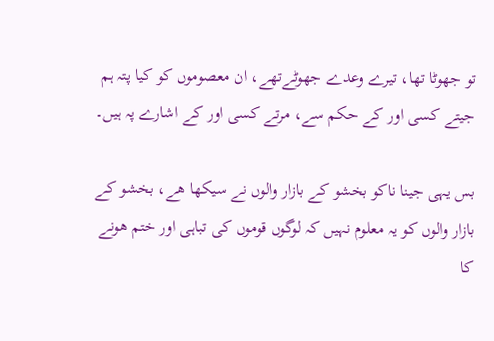تو جهوٹا تها، تیرے وعدے جهوٹےتهے، ان معصوموں کو کیا پتہ ہم جیتے کسی اور کے حکم سے، مرتے کسی اور کے اشارے پہ ہیں۔

بس یہی جینا ناکو بخشو کے بازار والوں نے سیکها هے، بخشو کے بازار والوں کو یہ معلوم نہیں کہ لوگوں قوموں کی تباہی اور ختم هونے کا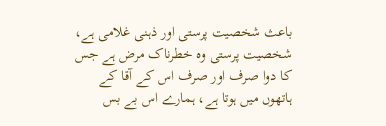باعث شخصیت پرستی اور ذہنی غلامی ہے، شخصیت پرستی وه خطرناک مرض ہے جس کا دوا صرف اور صرف اس کے آقا کے ہاتهوں میں ہوتا ہے، ہمارے اس بے بس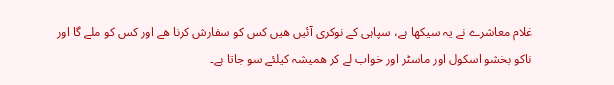غلام معاشرے نے یہ سیکها ہے، سپاہی کے نوکری آئیں هیں کس کو سفارش کرنا هے اور کس کو ملے گا اور ناکو بخشو اسکول اور ماسٹر اور خواب لے کر همیشہ کیلئے سو جاتا ہے۔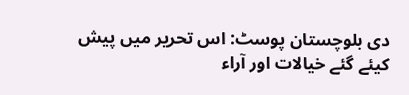دی بلوچستان پوسٹ: اس تحریر میں پیش کیئے گئے خیالات اور آراء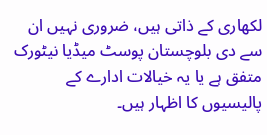لکھاری کے ذاتی ہیں، ضروری نہیں ان سے دی بلوچستان پوسٹ میڈیا نیٹورک متفق ہے یا یہ خیالات ادارے کے پالیسیوں کا اظہار ہیں۔